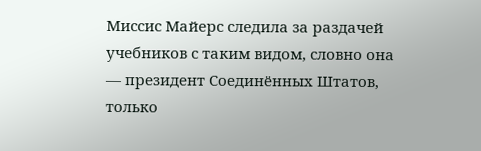Миссис Майерс следила за раздачей учебников с таким видом, словно она — президент Соединённых Штатов, только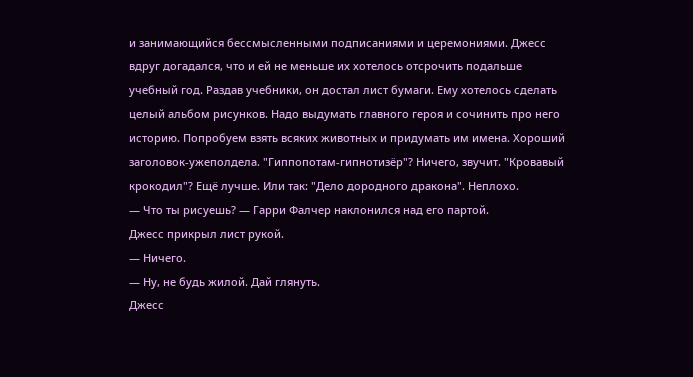и занимающийся бессмысленными подписаниями и церемониями. Джесс вдруг догадался, что и ей не меньше их хотелось отсрочить подальше учебный год. Раздав учебники, он достал лист бумаги. Ему хотелось сделать целый альбом рисунков. Надо выдумать главного героя и сочинить про него историю. Попробуем взять всяких животных и придумать им имена. Хороший заголовок-ужеполдела. "Гиппопотам-гипнотизёр"? Ничего, звучит. "Кровавый крокодил"? Ещё лучше. Или так: "Дело дородного дракона". Неплохо.
— Что ты рисуешь? — Гарри Фалчер наклонился над его партой.
Джесс прикрыл лист рукой.
— Ничего.
— Ну, не будь жилой. Дай глянуть.
Джесс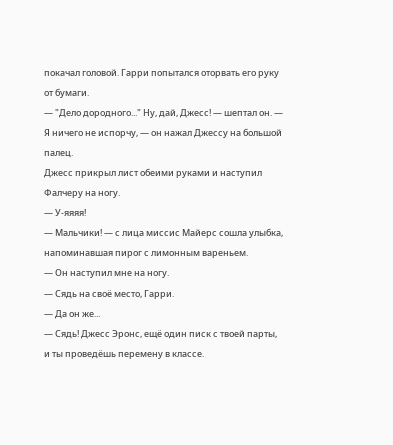покачал головой. Гарри попытался оторвать его руку от бумаги.
— "Дело дородного..." Ну, дай, Джесс! — шептал он. — Я ничего не испорчу, — он нажал Джессу на большой палец.
Джесс прикрыл лист обеими руками и наступил Фалчеру на ногу.
— У-яяяя!
— Мальчики! — с лица миссис Майерс сошла улыбка, напоминавшая пирог с лимонным вареньем.
— Он наступил мне на ногу.
— Сядь на своё место, Гарри.
— Да он же...
— Сядь! Джесс Эронс, ещё один писк с твоей парты, и ты проведёшь перемену в классе.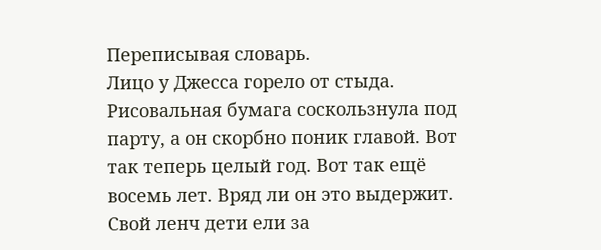Переписывая словарь.
Лицо у Джесса горело от стыда. Рисовальная бумага соскользнула под парту, а он скорбно поник главой. Вот так теперь целый год. Вот так ещё восемь лет. Вряд ли он это выдержит.
Свой ленч дети ели за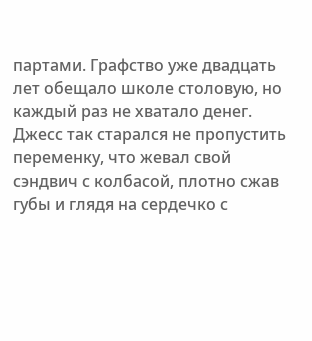партами. Графство уже двадцать лет обещало школе столовую, но каждый раз не хватало денег. Джесс так старался не пропустить переменку, что жевал свой сэндвич с колбасой, плотно сжав губы и глядя на сердечко с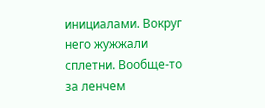инициалами. Вокруг него жужжали сплетни. Вообще-то за ленчем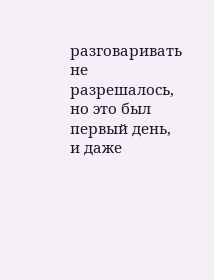разговаривать не разрешалось, но это был первый день, и даже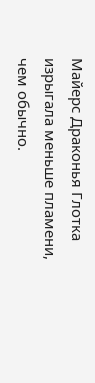Майерс Драконья Глотка изрыгала меньше пламени, чем обычно.